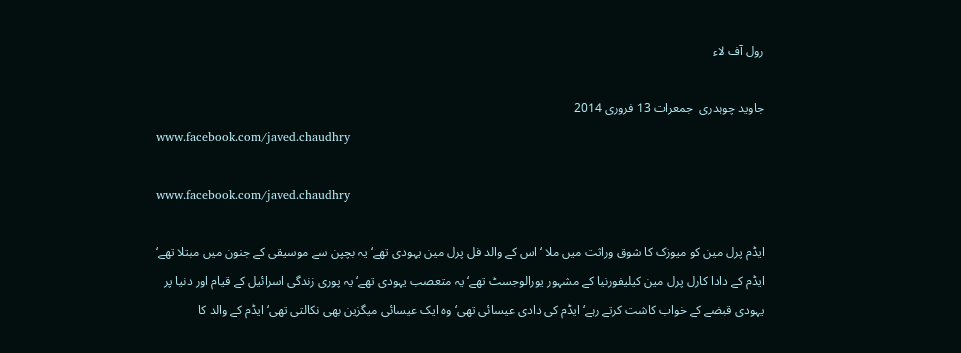رول آف لاء

جاوید چوہدری  جمعرات 13 فروری 2014
www.facebook.com/javed.chaudhry

www.facebook.com/javed.chaudhry

ایڈم پرل مین کو میوزک کا شوق وراثت میں ملا ‘ اس کے والد فل پرل مین یہودی تھے‘ یہ بچپن سے موسیقی کے جنون میں مبتلا تھے‘ ایڈم کے دادا کارل پرل مین کیلیفورنیا کے مشہور یورالوجسٹ تھے‘ یہ متعصب یہودی تھے‘ یہ پوری زندگی اسرائیل کے قیام اور دنیا پر یہودی قبضے کے خواب کاشت کرتے رہے‘ ایڈم کی دادی عیسائی تھی‘ وہ ایک عیسائی میگزین بھی نکالتی تھی‘ ایڈم کے والد کا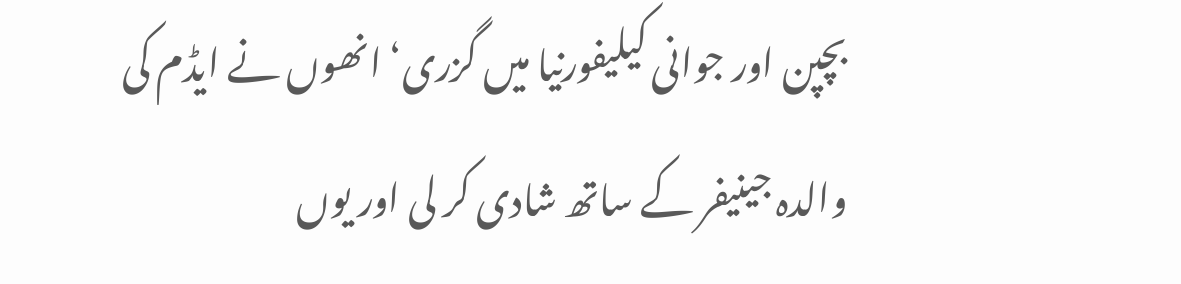بچپن اور جوانی کیلیفورنیا میں گزری‘ انھوں نے ایڈم کی والدہ جینیفر کے ساتھ شادی کر لی اور یوں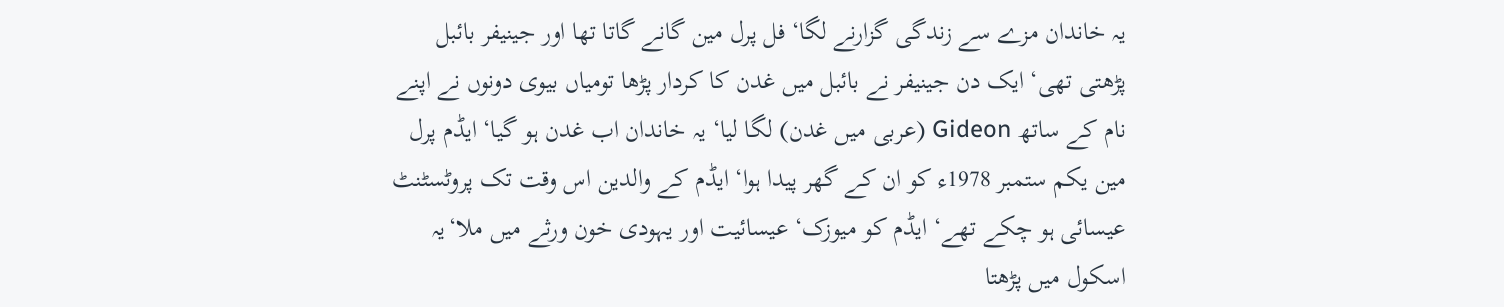یہ خاندان مزے سے زندگی گزارنے لگا‘ فل پرل مین گانے گاتا تھا اور جینیفر بائبل پڑھتی تھی‘ ایک دن جینیفر نے بائبل میں غدن کا کردار پڑھا تومیاں بیوی دونوں نے اپنے نام کے ساتھ Gideon (عربی میں غدن) لگا لیا‘ یہ خاندان اب غدن ہو گیا‘ ایڈم پرل مین یکم ستمبر 1978ء کو ان کے گھر پیدا ہوا‘ ایڈم کے والدین اس وقت تک پروٹسٹنٹ عیسائی ہو چکے تھے‘ ایڈم کو میوزک‘ عیسائیت اور یہودی خون ورثے میں ملا‘یہ اسکول میں پڑھتا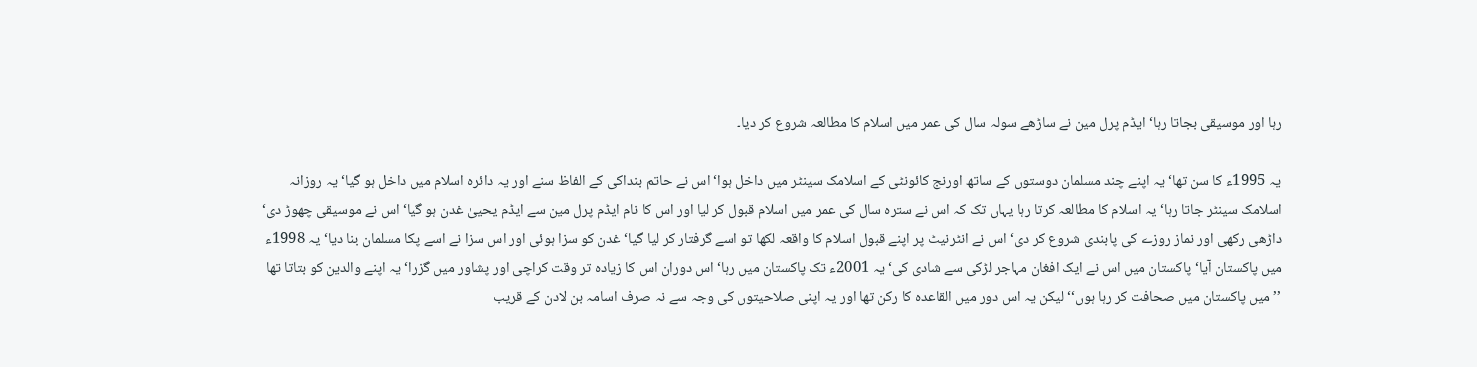رہا اور موسیقی بجاتا رہا‘ ایڈم پرل مین نے ساڑھے سولہ سال کی عمر میں اسلام کا مطالعہ شروع کر دیا۔

یہ 1995ء کا سن تھا‘ یہ اپنے چند مسلمان دوستوں کے ساتھ اورنج کائونٹی کے اسلامک سینٹر میں داخل ہوا‘ اس نے حاتم بنداکی کے الفاظ سنے اور یہ دائرہ اسلام میں داخل ہو گیا‘ یہ روزانہ اسلامک سینٹر جاتا رہا‘ یہ اسلام کا مطالعہ کرتا رہا یہاں تک کہ اس نے سترہ سال کی عمر میں اسلام قبول کر لیا اور اس کا نام ایڈم پرل مین سے ایڈم یحییٰ غدن ہو گیا‘ اس نے موسیقی چھوڑ دی‘ داڑھی رکھی اور نماز روزے کی پابندی شروع کر دی‘ اس نے انٹرنیٹ پر اپنے قبول اسلام کا واقعہ لکھا تو اسے گرفتار کر لیا گیا‘ غدن کو سزا ہوئی اور اس سزا نے اسے پکا مسلمان بنا دیا‘ یہ 1998ء میں پاکستان آیا‘ پاکستان میں اس نے ایک افغان مہاجر لڑکی سے شادی کی‘ یہ 2001ء تک پاکستان میں رہا‘ اس دوران اس کا زیادہ تر وقت کراچی اور پشاور میں گزرا‘ یہ اپنے والدین کو بتاتا تھا ’’میں پاکستان میں صحافت کر رہا ہوں‘‘ لیکن یہ اس دور میں القاعدہ کا رکن تھا اور یہ اپنی صلاحیتوں کی وجہ سے نہ صرف اسامہ بن لادن کے قریب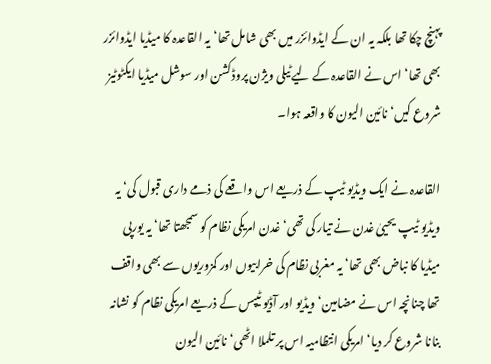پہنچ چکا تھا بلکہ یہ ان کے ایڈوائزر میں بھی شامل تھا‘ یہ القاعدہ کا میڈیا ایڈوائزر بھی تھا‘ اس نے القاعدہ کے لیے ٹیلی ویژن پروڈکشن اور سوشل میڈیا ایکٹوٹیز شروع کیں‘ نائین الیون کا واقعہ ہوا۔

القاعدہ نے ایک ویڈیو ٹیپ کے ذریعے اس واقعے کی ذمے داری قبول کی‘ یہ ویڈیو ٹیپ یحییٰ غدن نے تیار کی تھی‘ غدن امریکی نظام کو سمجھتا تھا‘ یہ یورپی میڈیا کا نباض بھی تھا‘ یہ مغربی نظام کی خرابیوں اور کمزوریوں سے بھی واقف تھا چنانچہ اس نے مضامین‘ ویڈیو اور آڈیو ٹیپس کے ذریعے امریکی نظام کو نشانہ بنانا شروع کر دیا‘ امریکی انتظامیہ اس پر تلملا اٹھی‘ نائین الیون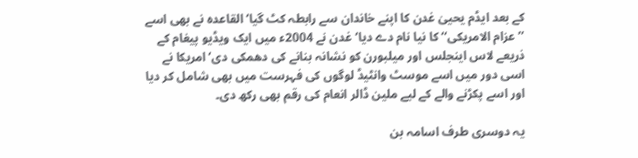کے بعد ایڈم یحییٰ غدن کا اپنے خاندان سے رابطہ کٹ گیا‘ القاعدہ نے بھی اسے ’’ عزام الامریکی‘‘ کا نیا نام دے دیا‘ غدن نے 2004ء میں ایک ویڈیو پیغام کے ذریعے لاس اینجلس اور میلبورن کو نشانہ بنانے کی دھمکی دی‘ امریکا نے اسی دور میں اسے موسٹ وانٹیڈ لوگوں کی فہرست میں بھی شامل کر دیا اور اسے پکڑنے والے کے لیے ملین ڈالر انعام کی رقم بھی رکھ دی۔

یہ دوسری طرف اسامہ بن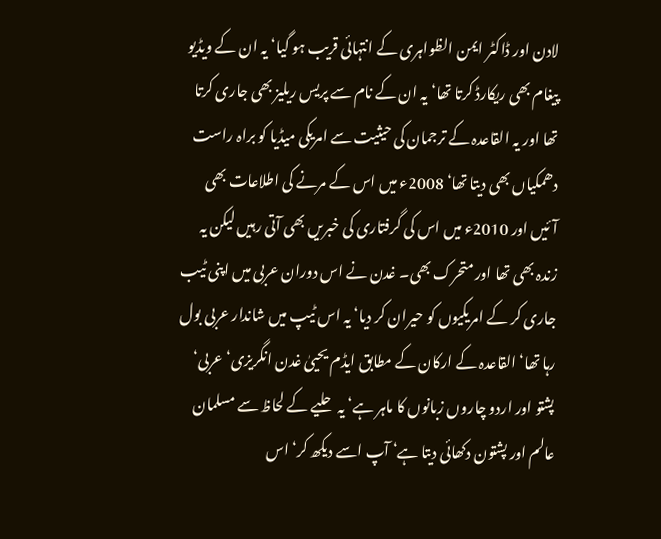لادن اور ڈاکٹر ایمن الظواہری کے انتہائی قریب ہو گیا‘ یہ ان کے ویڈیو پیغام بھی ریکارڈ کرتا تھا‘ یہ ان کے نام سے پریس ریلیز بھی جاری کرتا تھا اور یہ القاعدہ کے ترجمان کی حیثیت سے امریکی میڈیا کو براہ راست دھمکیاں بھی دیتا تھا‘ 2008ء میں اس کے مرنے کی اطلاعات بھی آئیں اور 2010ء میں اس کی گرفتاری کی خبریں بھی آتی رہیں لیکن یہ زندہ بھی تھا اور متحرک بھی۔ غدن نے اس دوران عربی میں اپنی ٹیب جاری کر کے امریکیوں کو حیران کر دیا‘ یہ اس ٹیپ میں شاندار عربی بول رہا تھا‘ القاعدہ کے ارکان کے مطابق ایڈم یحییٰ غدن انگریزی‘ عربی‘ پشتو اور اردو چاروں زبانوں کا ماہر ہے‘ یہ حلیے کے لحاظ سے مسلمان عالم اور پشتون دکھائی دیتا ہے‘ آپ اسے دیکھ کر‘ اس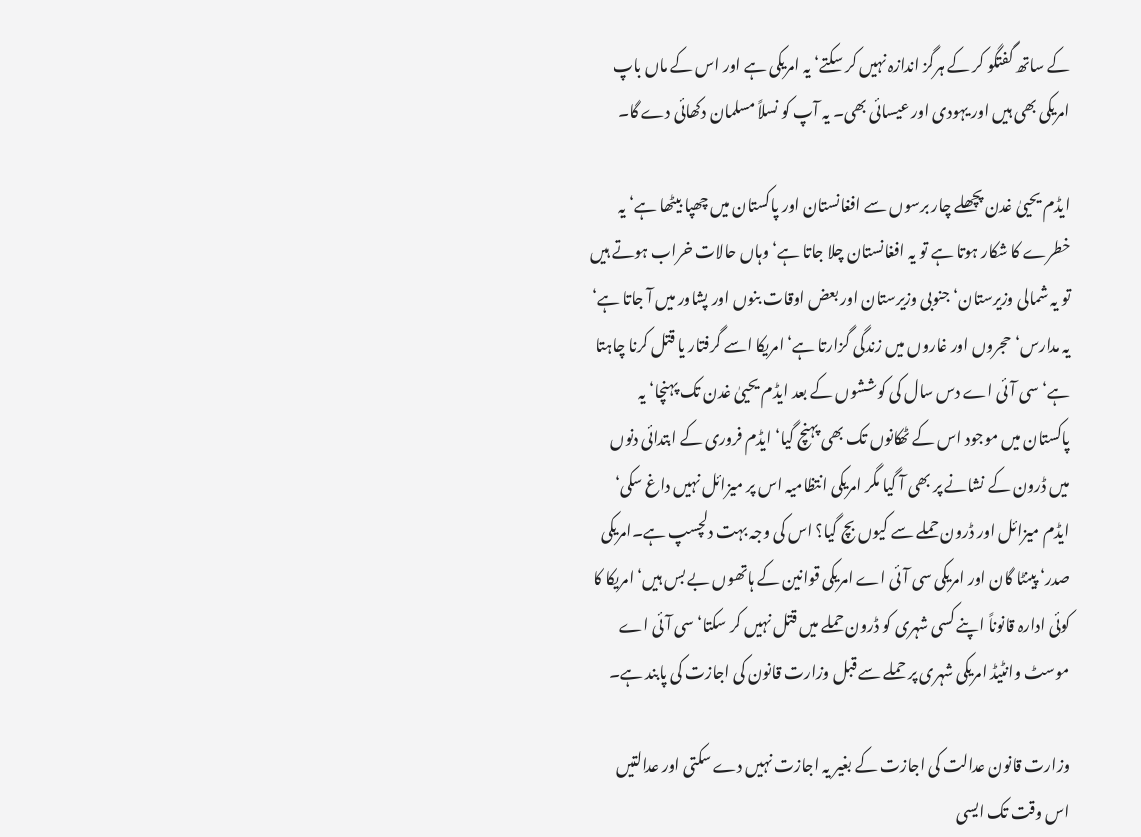کے ساتھ گفتگو کر کے ہرگز اندازہ نہیں کر سکتے‘ یہ امریکی ہے اور اس کے ماں باپ امریکی بھی ہیں اور یہودی اور عیسائی بھی۔ یہ آپ کو نسلاً مسلمان دکھائی دے گا۔

ایڈم یحییٰ غدن پچھلے چار برسوں سے افغانستان اور پاکستان میں چھپا بیٹھا ہے‘ یہ خطرے کا شکار ہوتا ہے تو یہ افغانستان چلا جاتا ہے‘ وہاں حالات خراب ہوتے ہیں تو یہ شمالی وزیرستان‘ جنوبی وزیرستان اور بعض اوقات بنوں اور پشاور میں آ جاتا ہے‘ یہ مدارس‘ حجروں اور غاروں میں زندگی گزارتا ہے‘ امریکا اسے گرفتار یا قتل کرنا چاہتا ہے‘ سی آئی اے دس سال کی کوششوں کے بعد ایڈم یحییٰ غدن تک پہنچا‘ یہ پاکستان میں موجود اس کے ٹھکانوں تک بھی پہنچ گیا‘ ایڈم فروری کے ابتدائی دنوں میں ڈرون کے نشانے پر بھی آ گیا مگر امریکی انتظامیہ اس پر میزائل نہیں داغ سکی‘ ایڈم میزائل اور ڈرون حملے سے کیوں بچ گیا؟ اس کی وجہ بہت دلچسپ ہے۔امریکی صدر‘ پینٹا گان اور امریکی سی آئی اے امریکی قوانین کے ہاتھوں بے بس ہیں‘ امریکا کا کوئی ادارہ قانوناً اپنے کسی شہری کو ڈرون حملے میں قتل نہیں کر سکتا‘ سی آئی اے موسٹ وانٹیڈ امریکی شہری پر حملے سے قبل وزارت قانون کی اجازت کی پابند ہے۔

وزارت قانون عدالت کی اجازت کے بغیر یہ اجازت نہیں دے سکتی اور عدالتیں اس وقت تک ایسی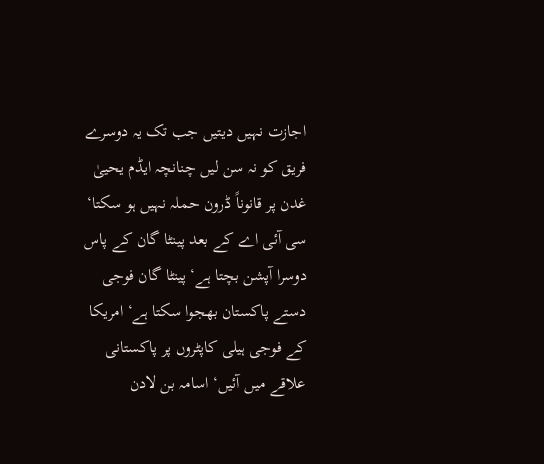اجازت نہیں دیتیں جب تک یہ دوسرے فریق کو نہ سن لیں چنانچہ ایڈم یحییٰ غدن پر قانوناً ڈرون حملہ نہیں ہو سکتا‘ سی آئی اے کے بعد پینٹا گان کے پاس دوسرا آپشن بچتا ہے‘ پینٹا گان فوجی دستے پاکستان بھجوا سکتا ہے‘ امریکا کے فوجی ہیلی کاپٹروں پر پاکستانی علاقے میں آئیں‘ اسامہ بن لادن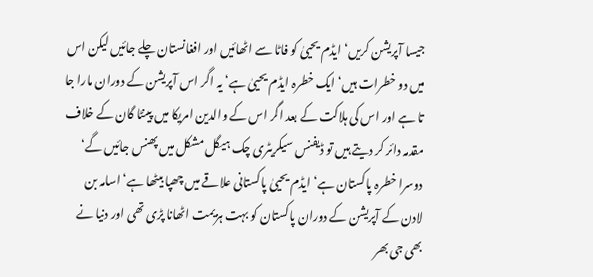جیسا آپریشن کریں‘ ایڈم یحییٰ کو فاٹا سے اٹھائیں اور افغانستان چلے جائیں لیکن اس میں دو خطرات ہیں‘ ایک خطرہ ایڈم یحییٰ ہے‘ یہ اگر اس آپریشن کے دوران مارا جا تا ہے اور اس کی ہلاکت کے بعد اگر اس کے والدین امریکا میں پینٹا گان کے خلاف مقدمہ دائر کر دیتے ہیں تو ڈیفنس سیکریٹری چک ہیگل مشکل میں پھنس جائیں گے‘ دوسرا خطرہ پاکستان ہے‘ ایڈم یحییٰ پاکستانی علاقے میں چھپا بیٹھا ہے‘ اسامہ بن لادن کے آپریشن کے دوران پاکستان کو بہت ہزیمت اٹھانا پڑی تھی اور دنیا نے بھی جی بھر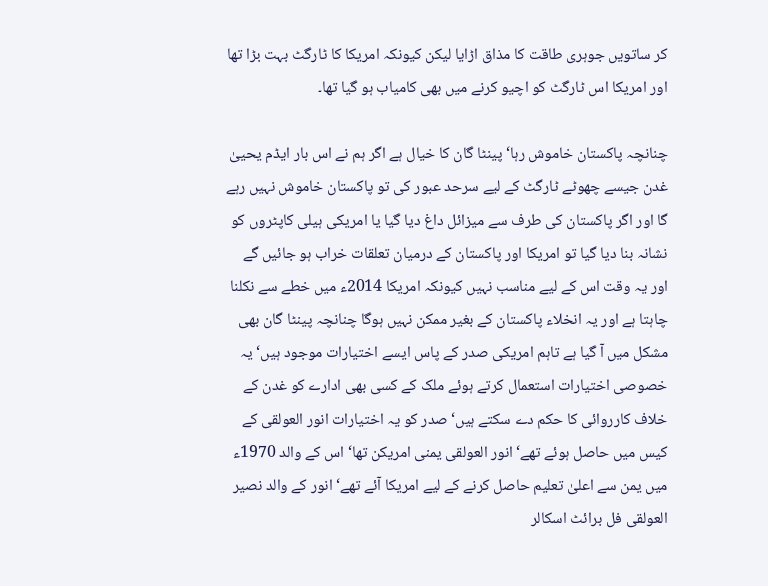کر ساتویں جوہری طاقت کا مذاق اڑایا لیکن کیونکہ امریکا کا ٹارگٹ بہت بڑا تھا اور امریکا اس ٹارگٹ کو اچیو کرنے میں بھی کامیاب ہو گیا تھا۔

چنانچہ پاکستان خاموش رہا‘ پینٹا گان کا خیال ہے اگر ہم نے اس بار ایڈم یحییٰ غدن جیسے چھوٹے ٹارگٹ کے لیے سرحد عبور کی تو پاکستان خاموش نہیں رہے گا اور اگر پاکستان کی طرف سے میزائل داغ دیا گیا یا امریکی ہیلی کاپٹروں کو نشانہ بنا دیا گیا تو امریکا اور پاکستان کے درمیان تعلقات خراب ہو جائیں گے اور یہ وقت اس کے لیے مناسب نہیں کیونکہ امریکا 2014ء میں خطے سے نکلنا چاہتا ہے اور یہ انخلاء پاکستان کے بغیر ممکن نہیں ہوگا چنانچہ پینٹا گان بھی مشکل میں آ گیا ہے تاہم امریکی صدر کے پاس ایسے اختیارات موجود ہیں‘ یہ خصوصی اختیارات استعمال کرتے ہوئے ملک کے کسی بھی ادارے کو غدن کے خلاف کارروائی کا حکم دے سکتے ہیں‘ صدر کو یہ اختیارات انور العولقی کے کیس میں حاصل ہوئے تھے‘ انور العولقی یمنی امریکن تھا‘ اس کے والد 1970ء میں یمن سے اعلیٰ تعلیم حاصل کرنے کے لیے امریکا آئے تھے‘ انور کے والد نصیر العولقی فل برائٹ اسکالر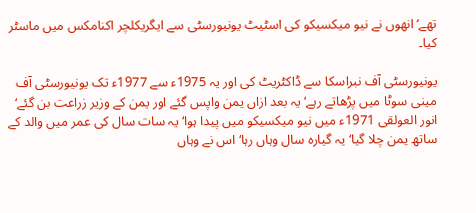تھے‘ انھوں نے نیو میکسیکو کی اسٹیٹ یونیورسٹی سے ایگریکلچر اکنامکس میں ماسٹر کیا۔

یونیورسٹی آف نبراسکا سے ڈاکٹریٹ کی اور یہ 1975ء سے 1977ء تک یونیورسٹی آف مینی سوٹا میں پڑھاتے رہے‘ یہ بعد ازاں یمن واپس گئے اور یمن کے وزیر زراعت بن گئے‘ انور العولقی 1971ء میں نیو میکسیکو میں پیدا ہوا‘ یہ سات سال کی عمر میں والد کے ساتھ یمن چلا گیا‘یہ گیارہ سال وہاں رہا‘ اس نے وہاں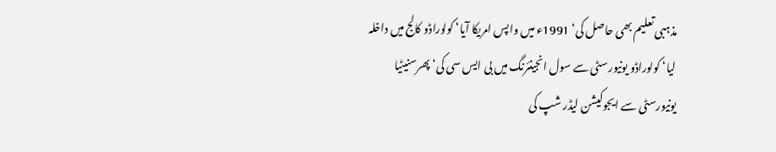مذہبی تعلیم بھی حاصل کی‘ 1991ء میں واپس امریکا آیا‘ کولوراڈو کالج میں داخلہ لیا‘ کولوراڈو یونیورسٹی سے سول انجینئرنگ میں بی ایس سی کی‘ پھرسنیٹیا یونیورسٹی سے ایجوکیشن لیڈر شپ کی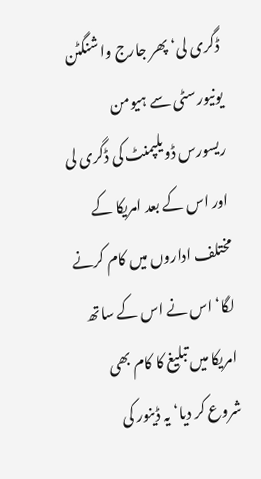ڈگری لی‘ پھر جارج واشنگٹن یونیورسٹی سے ہیومن ریسورس ڈویلپمنٹ کی ڈگری لی اور اس کے بعد امریکا کے مختلف اداروں میں کام کرنے لگا‘ اس نے اس کے ساتھ امریکا میں تبلیغ کا کام بھی شروع کر دیا‘ یہ ڈینور کی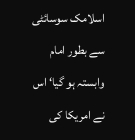اسلامک سوسائٹی سے بطور امام وابستہ ہو گیا‘ اس نے امریکا کی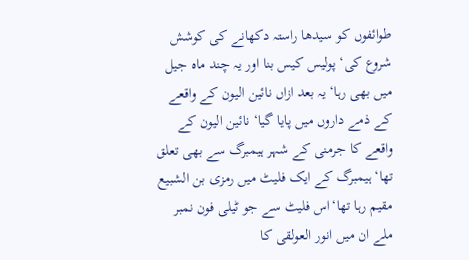طوائفوں کو سیدھا راستہ دکھانے کی کوشش شروع کی‘ پولیس کیس بنا اور یہ چند ماہ جیل میں بھی رہا‘ یہ بعد ازاں نائین الیون کے واقعے کے ذمے داروں میں پایا گیا‘ نائین الیون کے واقعے کا جرمنی کے شہر ہیمبرگ سے بھی تعلق تھا‘ ہیمبرگ کے ایک فلیٹ میں رمزی بن الشبیع مقیم رہا تھا‘اس فلیٹ سے جو ٹیلی فون نمبر ملے ان میں انور العولقی کا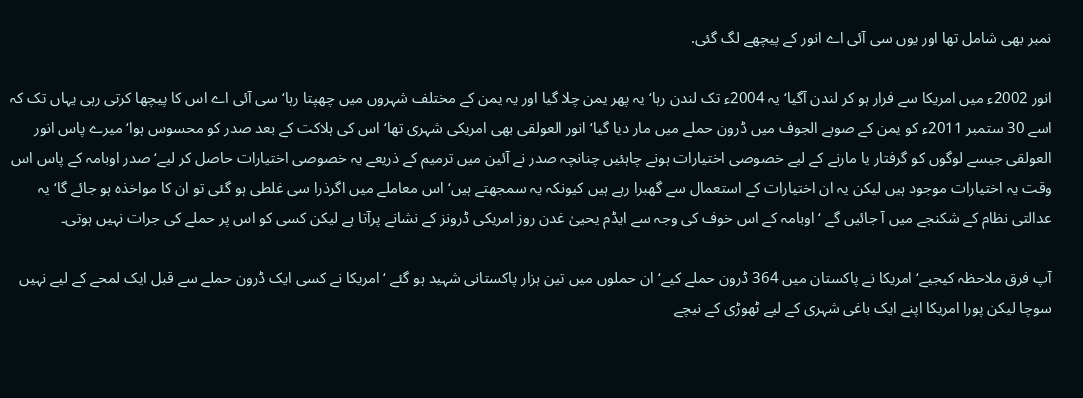نمبر بھی شامل تھا اور یوں سی آئی اے انور کے پیچھے لگ گئی.

انور 2002ء میں امریکا سے فرار ہو کر لندن آگیا‘ یہ 2004ء تک لندن رہا‘ یہ پھر یمن چلا گیا اور یہ یمن کے مختلف شہروں میں چھپتا رہا‘ سی آئی اے اس کا پیچھا کرتی رہی یہاں تک کہ اسے 30 ستمبر 2011ء کو یمن کے صوبے الجوف میں ڈرون حملے میں مار دیا گیا‘ انور العولقی بھی امریکی شہری تھا‘ اس کی ہلاکت کے بعد صدر کو محسوس ہوا‘ میرے پاس انور العولقی جیسے لوگوں کو گرفتار یا مارنے کے لیے خصوصی اختیارات ہونے چاہئیں چنانچہ صدر نے آئین میں ترمیم کے ذریعے یہ خصوصی اختیارات حاصل کر لیے‘ صدر اوبامہ کے پاس اس وقت یہ اختیارات موجود ہیں لیکن یہ ان اختیارات کے استعمال سے گھبرا رہے ہیں کیونکہ یہ سمجھتے ہیں‘ اس معاملے میں اگرذرا سی غلطی ہو گئی تو ان کا مواخذہ ہو جائے گا‘ یہ عدالتی نظام کے شکنجے میں آ جائیں گے ‘ اوبامہ کے اس خوف کی وجہ سے ایڈم یحییٰ غدن روز امریکی ڈرونز کے نشانے پرآتا ہے لیکن کسی کو اس پر حملے کی جرات نہیں ہوتی۔

آپ فرق ملاحظہ کیجیے‘ امریکا نے پاکستان میں 364 ڈرون حملے کیے‘ ان حملوں میں تین ہزار پاکستانی شہید ہو گئے ‘ امریکا نے کسی ایک ڈرون حملے سے قبل ایک لمحے کے لیے نہیں سوچا لیکن پورا امریکا اپنے ایک باغی شہری کے لیے ٹھوڑی کے نیچے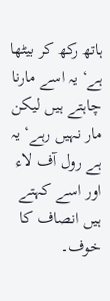ہاتھ رکھ کر بیٹھا ہے‘ یہ اسے مارنا چاہتے ہیں لیکن مار نہیں رہے‘ یہ ہے رول آف لاء اور اسے کہتے ہیں انصاف کا خوف۔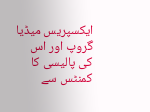ایکسپریس میڈیا گروپ اور اس کی پالیسی کا کمنٹس سے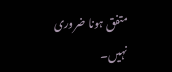متفق ہونا ضروری نہیں۔